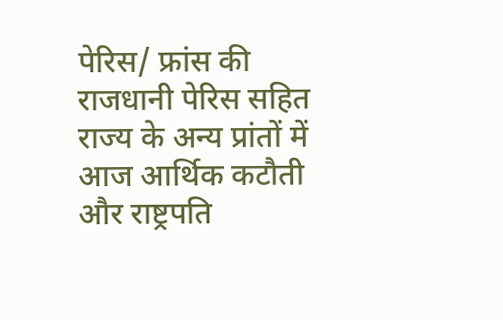पेरिस/ फ्रांस की राजधानी पेरिस सहित राज्य के अन्य प्रांतों में आज आर्थिक कटौती और राष्ट्रपति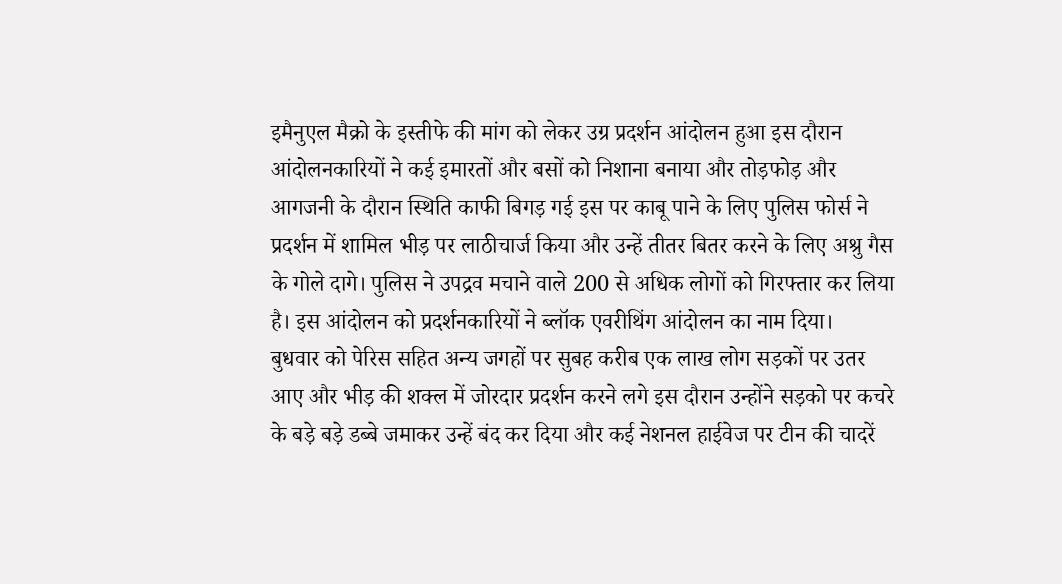इमैनुएल मैक्रो के इस्तीफे की मांग को लेकर उग्र प्रदर्शन आंदोलन हुआ इस दौरान आंदोलनकारियों ने कई इमारतों और बसों को निशाना बनाया और तोड़फोड़ और आगजनी के दौरान स्थिति काफी बिगड़ गई इस पर काबू पाने के लिए पुलिस फोर्स ने प्रदर्शन में शामिल भीड़ पर लाठीचार्ज किया और उन्हें तीतर बितर करने के लिए अश्रु गैस के गोले दागे। पुलिस ने उपद्रव मचाने वाले 200 से अधिक लोगों को गिरफ्तार कर लिया है। इस आंदोलन को प्रदर्शनकारियों ने ब्लॉक एवरीथिंग आंदोलन का नाम दिया।
बुधवार को पेरिस सहित अन्य जगहों पर सुबह करीब एक लाख लोग सड़कों पर उतर आए और भीड़ की शक्ल में जोरदार प्रदर्शन करने लगे इस दौरान उन्होंने सड़को पर कचरे के बड़े बड़े डब्बे जमाकर उन्हें बंद कर दिया और कई नेशनल हाईवेज पर टीन की चादरें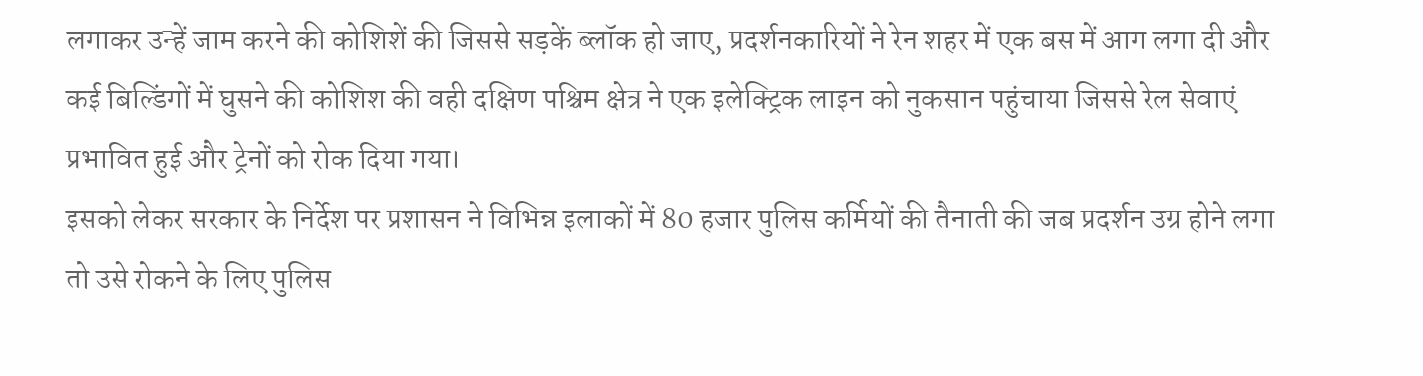लगाकर उन्हें जाम करने की कोशिशें की जिससे सड़कें ब्लॉक हो जाए, प्रदर्शनकारियों ने रेन शहर में एक बस में आग लगा दी और कई बिल्डिंगों में घुसने की कोशिश की वही दक्षिण पश्चिम क्षेत्र ने एक इलेक्ट्रिक लाइन को नुकसान पहुंचाया जिससे रेल सेवाएं प्रभावित हुई और ट्रेनों को रोक दिया गया।
इसको लेकर सरकार के निर्देश पर प्रशासन ने विभिन्न इलाकों में 80 हजार पुलिस कर्मियों की तैनाती की जब प्रदर्शन उग्र होने लगा तो उसे रोकने के लिए पुलिस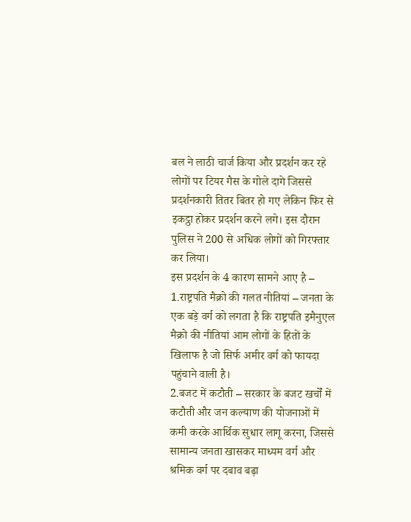बल ने लाठी चार्ज किया और प्रदर्शन कर रहे लोगों पर टियर गैस के गोले दागे जिससे प्रदर्शनकारी तितर बितर हो गए लेकिन फिर से इकट्ठा होकर प्रदर्शन करने लगे। इस दौरान पुलिस ने 200 से अधिक लोगों को गिरफ्तार कर लिया।
इस प्रदर्शन के 4 कारण सामने आए है –
1.राष्ट्रपति मैक्रो की गलत नीतियां – जनता के एक बड़े वर्ग को लगता है कि राष्ट्रपति इमैनुएल मैक्रो की नीतियां आम लोगों के हितों के खिलाफ है जो सिर्फ अमीर वर्ग को फायदा पहुंचाने वाली है।
2.बजट में कटौती – सरकार के बजट खर्चों में कटौती और जन कल्याण की योजनाओं में कमी करके आर्थिक सुधार लागू करना, जिससे सामान्य जनता खासकर माध्यम वर्ग और श्रमिक वर्ग पर दबाव बढ़ा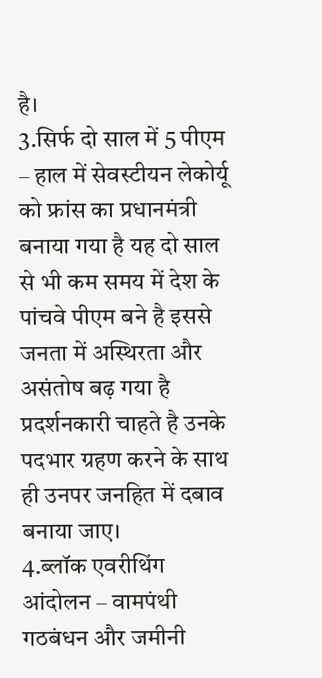है।
3.सिर्फ दो साल में 5 पीएम – हाल में सेवस्टीयन लेकोर्यू को फ्रांस का प्रधानमंत्री बनाया गया है यह दो साल से भी कम समय में देश के पांचवे पीएम बने है इससे जनता में अस्थिरता और असंतोष बढ़ गया है प्रदर्शनकारी चाहते है उनके पदभार ग्रहण करने के साथ ही उनपर जनहित में दबाव बनाया जाए।
4.ब्लॉक एवरीथिंग आंदोलन – वामपंथी गठबंधन और जमीनी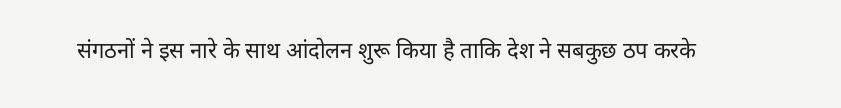संगठनों ने इस नारे के साथ आंदोलन शुरू किया है ताकि देश ने सबकुछ ठप करके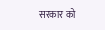सरकार को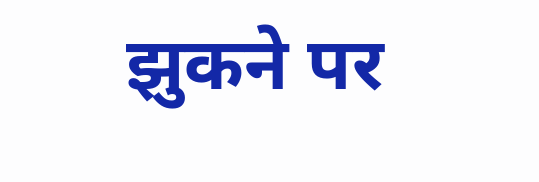झुकने पर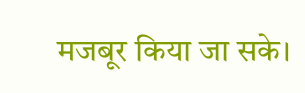मजबूर किया जा सके।